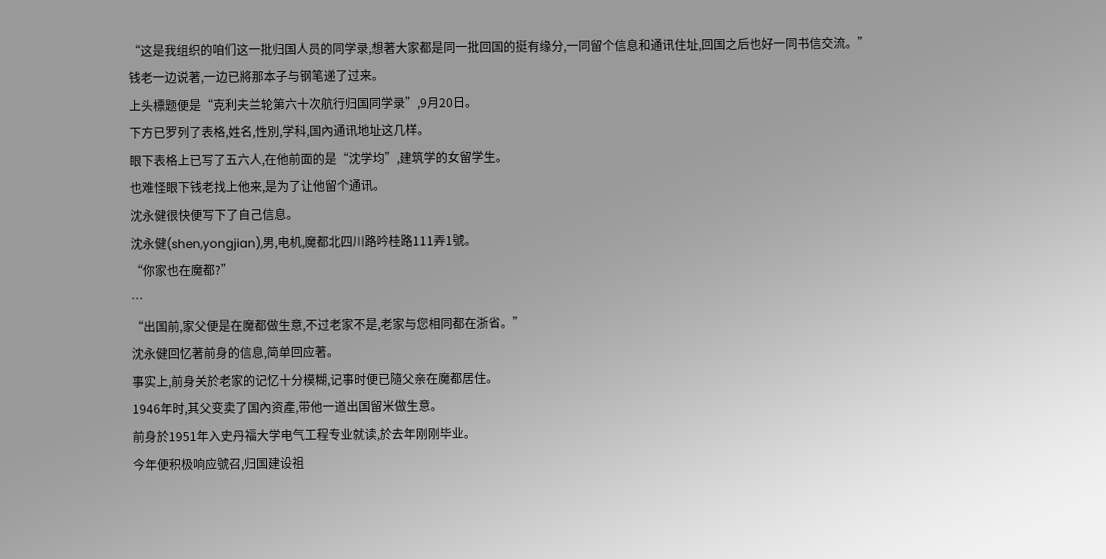“这是我组织的咱们这一批归国人员的同学录,想著大家都是同一批回国的挺有缘分,一同留个信息和通讯住址,回国之后也好一同书信交流。”
钱老一边说著,一边已將那本子与钢笔递了过来。
上头標题便是“克利夫兰轮第六十次航行归国同学录”,9月20日。
下方已罗列了表格,姓名,性別,学科,国內通讯地址这几样。
眼下表格上已写了五六人,在他前面的是“沈学均”,建筑学的女留学生。
也难怪眼下钱老找上他来,是为了让他留个通讯。
沈永健很快便写下了自己信息。
沈永健(shen,yongjian),男,电机,魔都北四川路吟桂路111弄1號。
“你家也在魔都?”
…
“出国前,家父便是在魔都做生意,不过老家不是,老家与您相同都在浙省。”
沈永健回忆著前身的信息,简单回应著。
事实上,前身关於老家的记忆十分模糊,记事时便已隨父亲在魔都居住。
1946年时,其父变卖了国內资產,带他一道出国留米做生意。
前身於1951年入史丹福大学电气工程专业就读,於去年刚刚毕业。
今年便积极响应號召,归国建设祖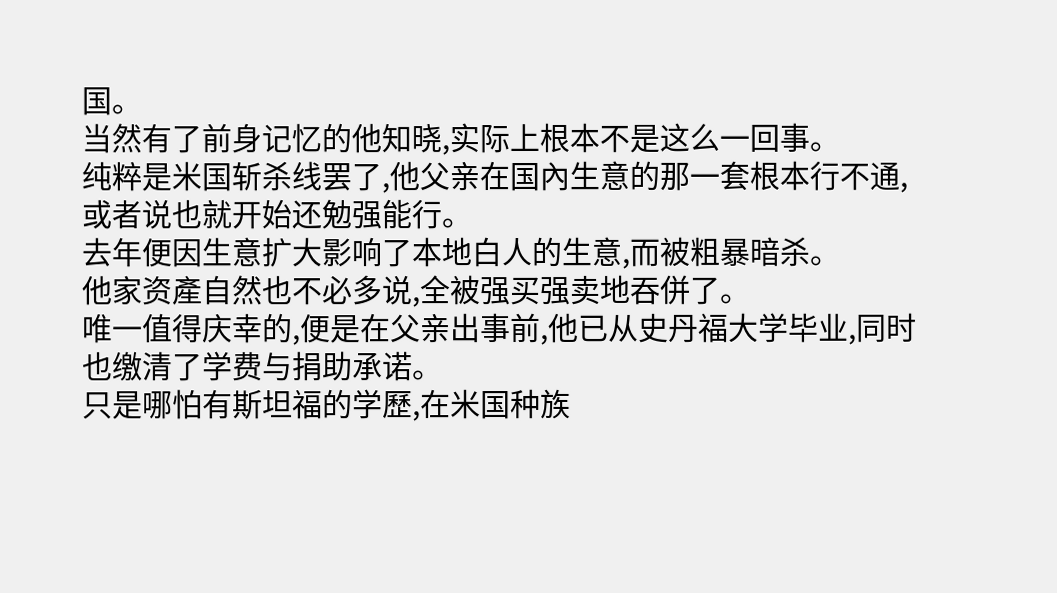国。
当然有了前身记忆的他知晓,实际上根本不是这么一回事。
纯粹是米国斩杀线罢了,他父亲在国內生意的那一套根本行不通,或者说也就开始还勉强能行。
去年便因生意扩大影响了本地白人的生意,而被粗暴暗杀。
他家资產自然也不必多说,全被强买强卖地吞併了。
唯一值得庆幸的,便是在父亲出事前,他已从史丹福大学毕业,同时也缴清了学费与捐助承诺。
只是哪怕有斯坦福的学歷,在米国种族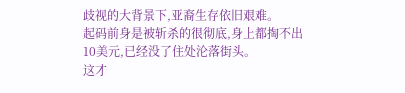歧视的大背景下,亚裔生存依旧艰难。
起码前身是被斩杀的很彻底,身上都掏不出10美元,已经没了住处沦落街头。
这才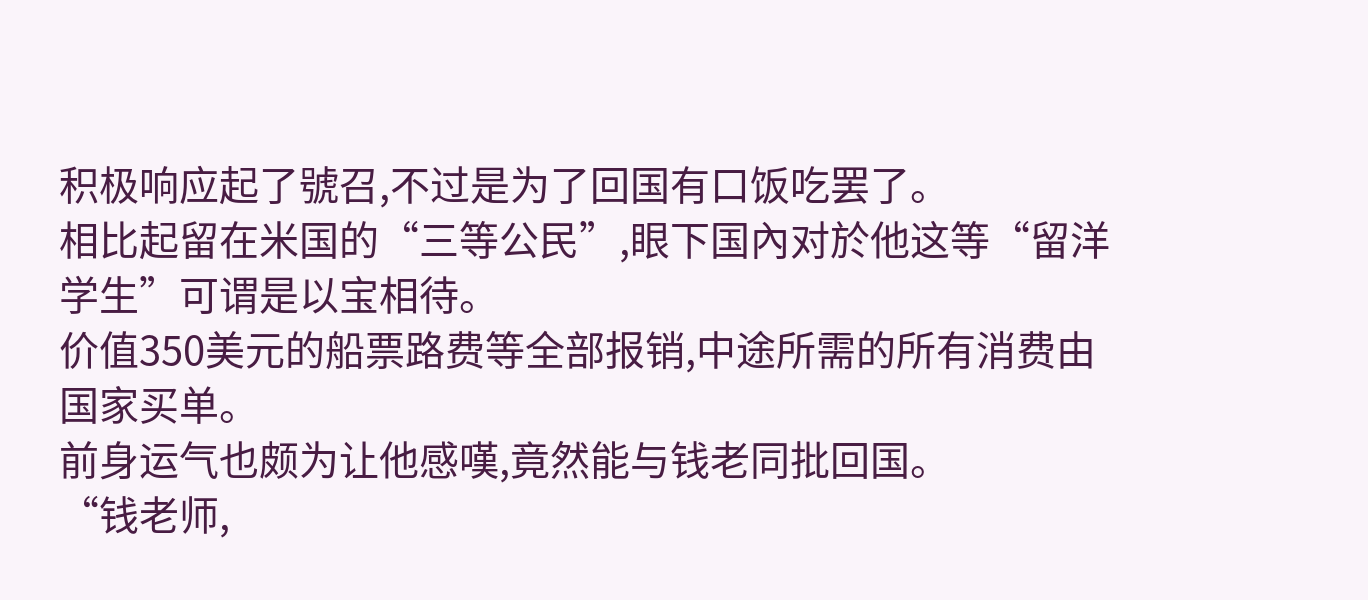积极响应起了號召,不过是为了回国有口饭吃罢了。
相比起留在米国的“三等公民”,眼下国內对於他这等“留洋学生”可谓是以宝相待。
价值350美元的船票路费等全部报销,中途所需的所有消费由国家买单。
前身运气也颇为让他感嘆,竟然能与钱老同批回国。
“钱老师,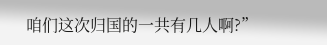咱们这次归国的一共有几人啊?”